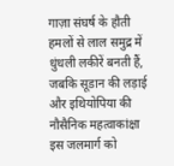गाज़ा संघर्ष के हौती हमलों से लाल समुद्र में धुंधली लकीरें बनती हैं, जबकि सूडान की लड़ाई और इथियोपिया की नौसैनिक महत्वाकांक्षा इस जलमार्ग को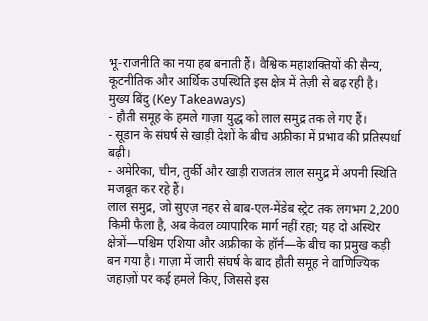भू‑राजनीति का नया हब बनाती हैं। वैश्विक महाशक्तियों की सैन्य, कूटनीतिक और आर्थिक उपस्थिति इस क्षेत्र में तेज़ी से बढ़ रही है।
मुख्य बिंदु (Key Takeaways)
- हौती समूह के हमले गाज़ा युद्ध को लाल समुद्र तक ले गए हैं।
- सूडान के संघर्ष से खाड़ी देशों के बीच अफ्रीका में प्रभाव की प्रतिस्पर्धा बढ़ी।
- अमेरिका, चीन, तुर्की और खाड़ी राजतंत्र लाल समुद्र में अपनी स्थिति मजबूत कर रहे हैं।
लाल समुद्र, जो सुएज़ नहर से बाब‑एल‑मेंडेब स्ट्रेट तक लगभग 2,200 किमी फैला है, अब केवल व्यापारिक मार्ग नहीं रहा; यह दो अस्थिर क्षेत्रों—पश्चिम एशिया और अफ्रीका के हॉर्न—के बीच का प्रमुख कड़ी बन गया है। गाज़ा में जारी संघर्ष के बाद हौती समूह ने वाणिज्यिक जहाज़ों पर कई हमले किए, जिससे इस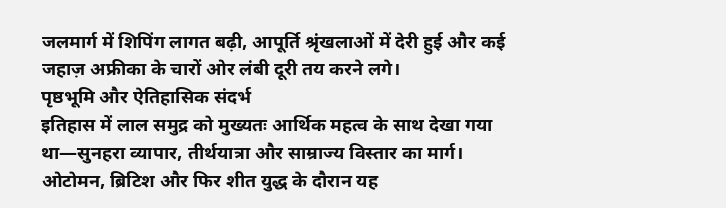जलमार्ग में शिपिंग लागत बढ़ी, आपूर्ति श्रृंखलाओं में देरी हुई और कई जहाज़ अफ्रीका के चारों ओर लंबी दूरी तय करने लगे।
पृष्ठभूमि और ऐतिहासिक संदर्भ
इतिहास में लाल समुद्र को मुख्यतः आर्थिक महत्व के साथ देखा गया था—सुनहरा व्यापार, तीर्थयात्रा और साम्राज्य विस्तार का मार्ग। ओटोमन, ब्रिटिश और फिर शीत युद्ध के दौरान यह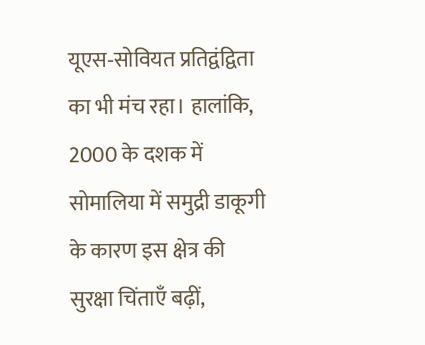यूएस‑सोवियत प्रतिद्वंद्विता का भी मंच रहा। हालांकि, 2000 के दशक में सोमालिया में समुद्री डाकूगी के कारण इस क्षेत्र की सुरक्षा चिंताएँ बढ़ीं,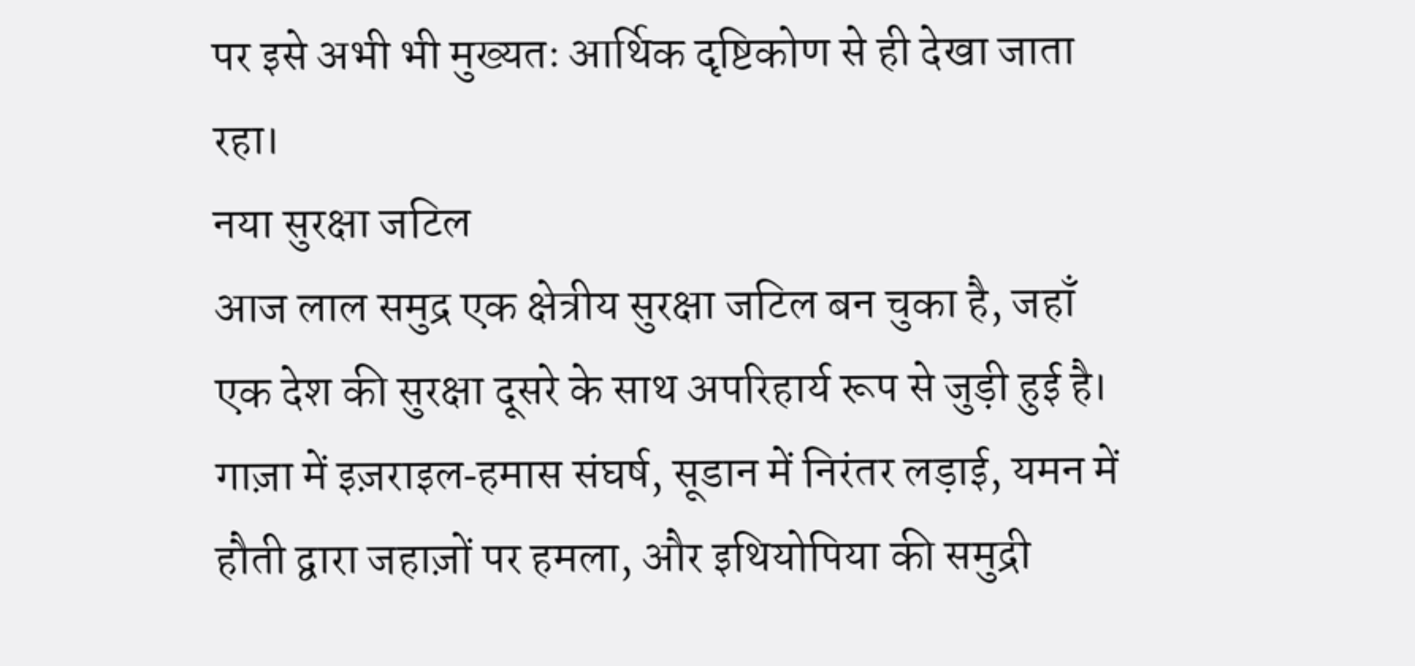पर इसे अभी भी मुख्यतः आर्थिक दृष्टिकोण से ही देखा जाता रहा।
नया सुरक्षा जटिल
आज लाल समुद्र एक क्षेत्रीय सुरक्षा जटिल बन चुका है, जहाँ एक देश की सुरक्षा दूसरे के साथ अपरिहार्य रूप से जुड़ी हुई है। गाज़ा में इज़राइल‑हमास संघर्ष, सूडान में निरंतर लड़ाई, यमन में हौती द्वारा जहाज़ों पर हमला, और इथियोपिया की समुद्री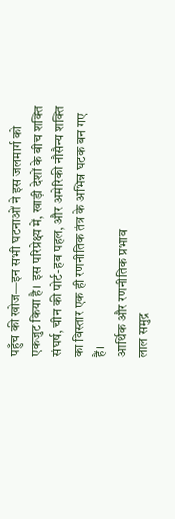पहुँच की खोज—इन सभी घटनाओं ने इस जलमार्ग को एकजुट किया है। इस परिप्रेक्ष्य में, खाड़ी देशों के बीच शक्ति संघर्ष, चीन की पोर्ट-हब पहल, और अमेरिकी नौसैन्य शक्ति का विस्तार एक ही रणनीतिक तंत्र के अभिन्न घटक बन गए हैं।
आर्थिक और रणनीतिक प्रभाव
लाल समुद्र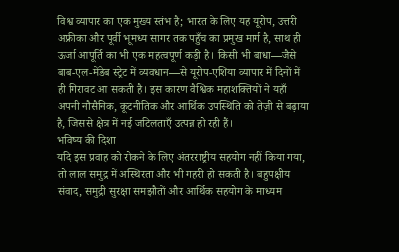विश्व व्यापार का एक मुख्य स्तंभ है; भारत के लिए यह यूरोप, उत्तरी अफ्रीका और पूर्वी भूमध्य सागर तक पहुँच का प्रमुख मार्ग है, साथ ही ऊर्जा आपूर्ति का भी एक महत्वपूर्ण कड़ी है। किसी भी बाधा—जैसे बाब‑एल‑मेंडेब स्ट्रेट में व्यवधान—से यूरोप‑एशिया व्यापार में दिनों में ही गिरावट आ सकती है। इस कारण वैश्विक महाशक्तियों ने यहाँ अपनी नौसैनिक, कूटनीतिक और आर्थिक उपस्थिति को तेज़ी से बढ़ाया है, जिससे क्षेत्र में नई जटिलताएँ उत्पन्न हो रही हैं।
भविष्य की दिशा
यदि इस प्रवाह को रोकने के लिए अंतरराष्ट्रीय सहयोग नहीं किया गया, तो लाल समुद्र में अस्थिरता और भी गहरी हो सकती है। बहुपक्षीय संवाद, समुद्री सुरक्षा समझौतों और आर्थिक सहयोग के माध्यम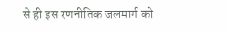से ही इस रणनीतिक जलमार्ग को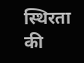स्थिरता की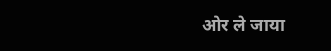ओर ले जाया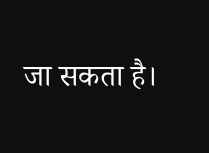जा सकता है।